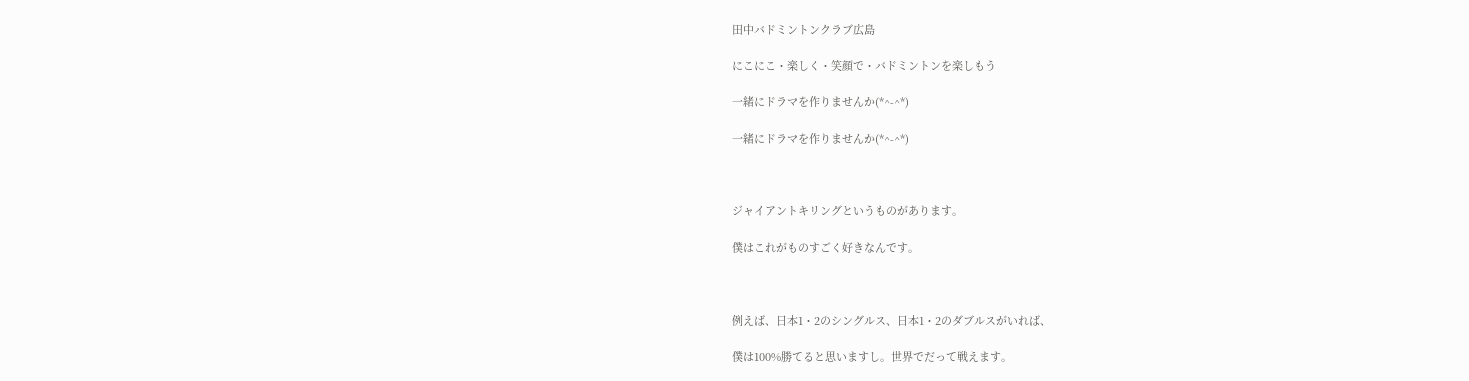田中バドミントンクラブ広島

にこにこ・楽しく・笑顔で・バドミントンを楽しもう

一緒にドラマを作りませんか(*^-^*)

一緒にドラマを作りませんか(*^-^*)



ジャイアントキリングというものがあります。

僕はこれがものすごく好きなんです。



例えば、日本1・2のシングルス、日本1・2のダブルスがいれば、

僕は100%勝てると思いますし。世界でだって戦えます。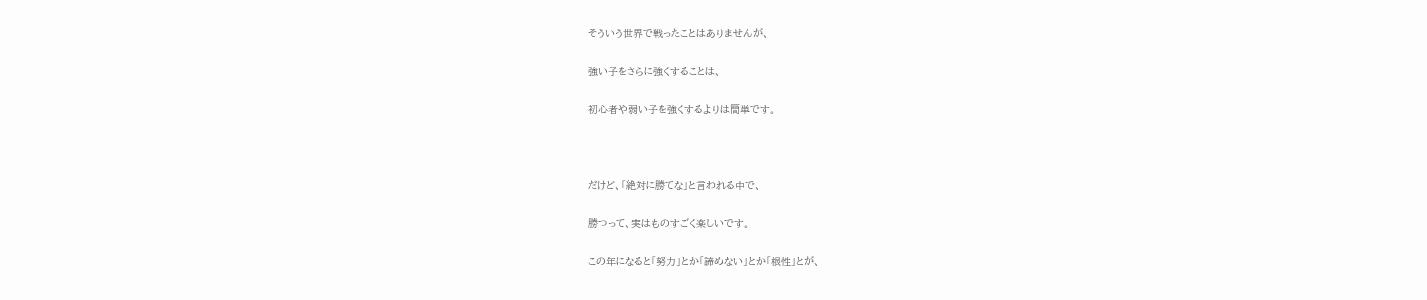そういう世界で戦ったことはありませんが、

強い子をさらに強くすることは、

初心者や弱い子を強くするよりは簡単です。



だけど、「絶対に勝てな」と言われる中で、

勝つって、実はものすごく楽しいです。

この年になると「努力」とか「諦めない」とか「根性」とが、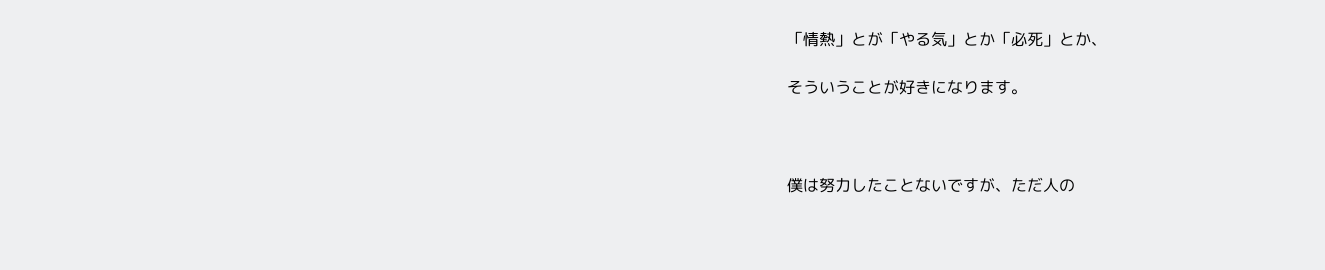「情熱」とが「やる気」とか「必死」とか、

そういうことが好きになります。



僕は努力したことないですが、ただ人の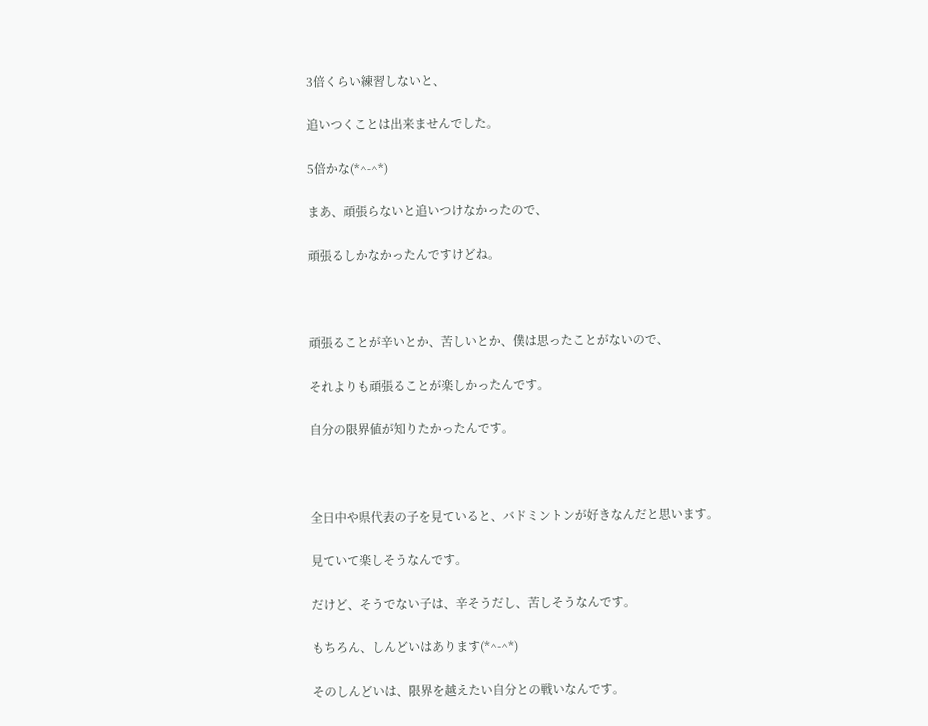3倍くらい練習しないと、

追いつくことは出来ませんでした。

5倍かな(*^-^*)

まあ、頑張らないと追いつけなかったので、

頑張るしかなかったんですけどね。



頑張ることが辛いとか、苦しいとか、僕は思ったことがないので、

それよりも頑張ることが楽しかったんです。

自分の限界値が知りたかったんです。



全日中や県代表の子を見ていると、バドミントンが好きなんだと思います。

見ていて楽しそうなんです。

だけど、そうでない子は、辛そうだし、苦しそうなんです。

もちろん、しんどいはあります(*^-^*)

そのしんどいは、限界を越えたい自分との戦いなんです。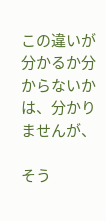この違いが分かるか分からないかは、分かりませんが、

そう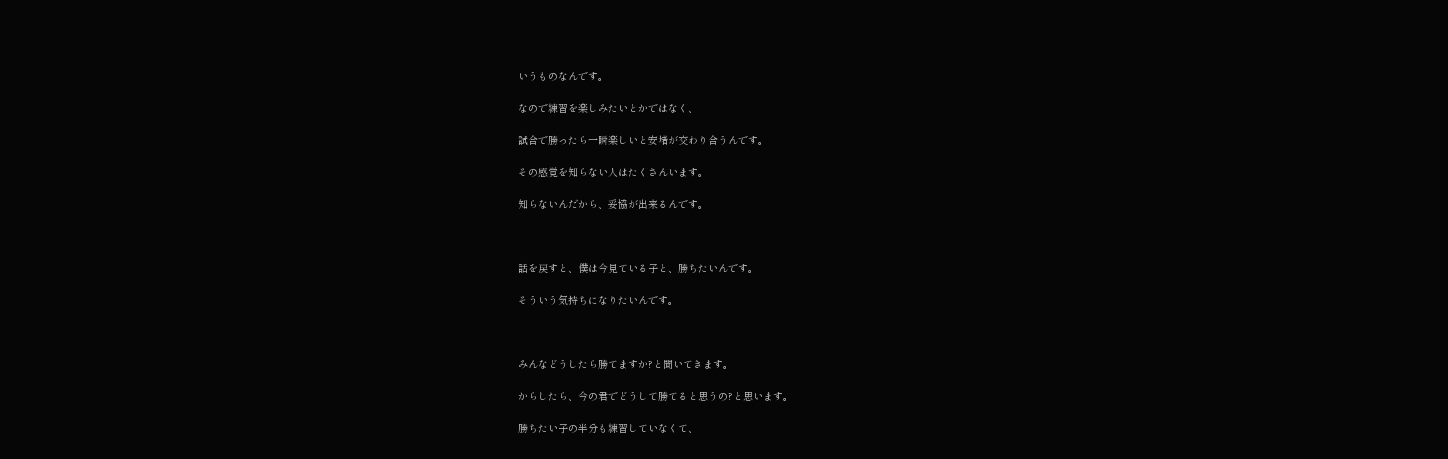いうものなんです。

なので練習を楽しみたいとかではなく、

試合で勝ったら一瞬楽しいと安堵が交わり合うんです。

その感覚を知らない人はたくさんいます。

知らないんだから、妥協が出来るんです。



話を戻すと、僕は今見ている子と、勝ちたいんです。

そういう気持ちになりたいんです。



みんなどうしたら勝てますか?と聞いてきます。

からしたら、今の君でどうして勝てると思うの?と思います。

勝ちたい子の半分も練習していなくて、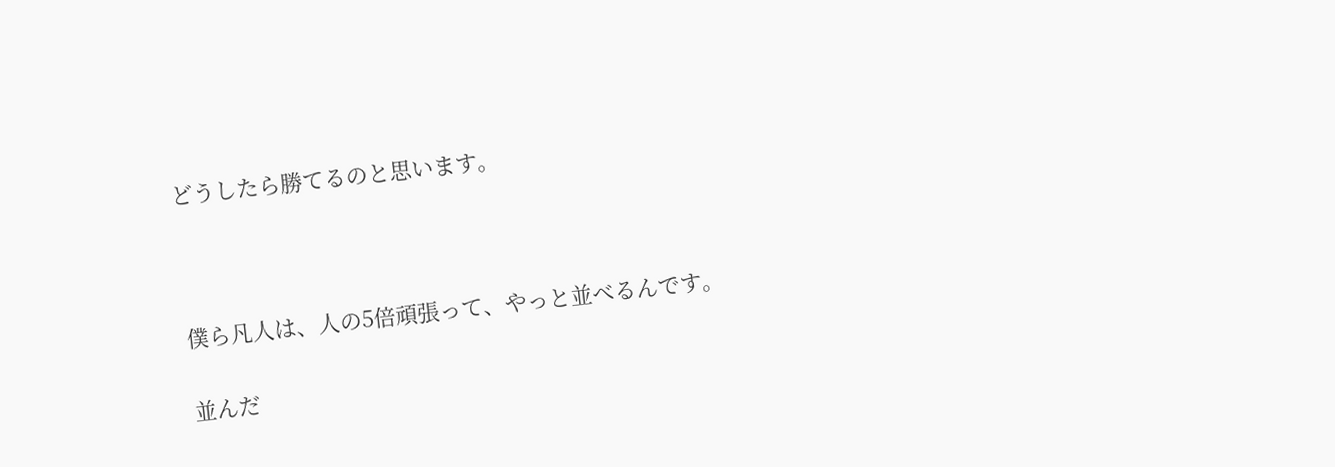どうしたら勝てるのと思います。



僕ら凡人は、人の5倍頑張って、やっと並べるんです。

並んだ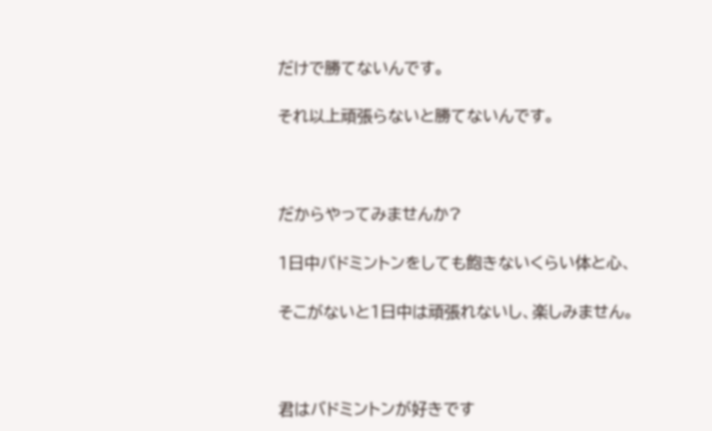だけで勝てないんです。

それ以上頑張らないと勝てないんです。



だからやってみませんか?

1日中バドミントンをしても飽きないくらい体と心、

そこがないと1日中は頑張れないし、楽しみません。



君はバドミントンが好きです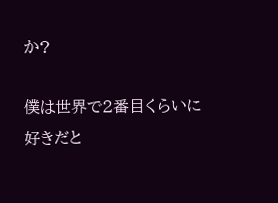か?

僕は世界で2番目くらいに好きだと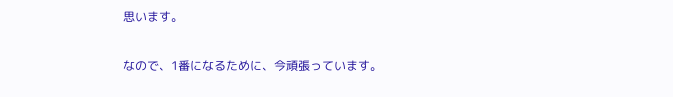思います。

なので、1番になるために、今頑張っています。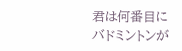君は何番目にバドミントンが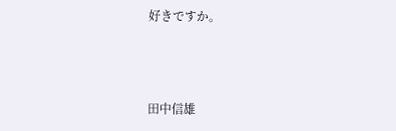好きですか。



田中信雄